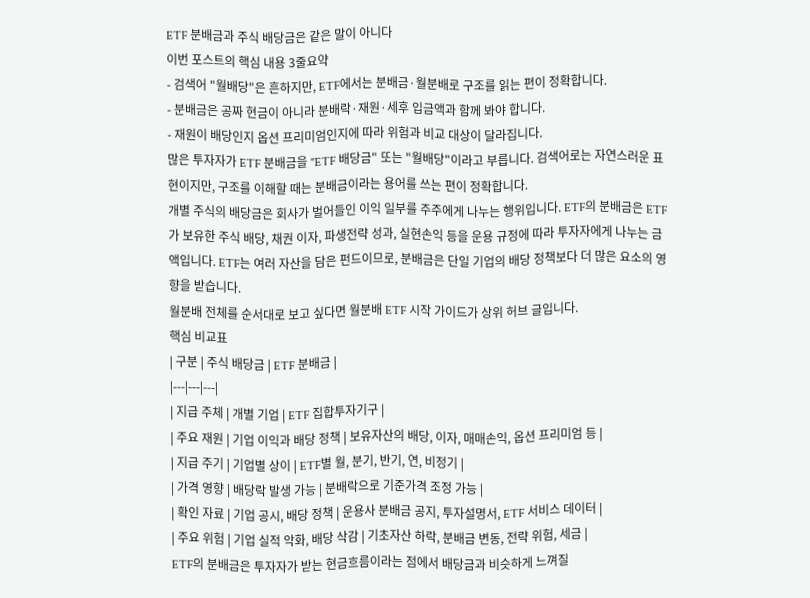ETF 분배금과 주식 배당금은 같은 말이 아니다
이번 포스트의 핵심 내용 3줄요약
- 검색어 "월배당"은 흔하지만, ETF에서는 분배금·월분배로 구조를 읽는 편이 정확합니다.
- 분배금은 공짜 현금이 아니라 분배락·재원·세후 입금액과 함께 봐야 합니다.
- 재원이 배당인지 옵션 프리미엄인지에 따라 위험과 비교 대상이 달라집니다.
많은 투자자가 ETF 분배금을 "ETF 배당금" 또는 "월배당"이라고 부릅니다. 검색어로는 자연스러운 표현이지만, 구조를 이해할 때는 분배금이라는 용어를 쓰는 편이 정확합니다.
개별 주식의 배당금은 회사가 벌어들인 이익 일부를 주주에게 나누는 행위입니다. ETF의 분배금은 ETF가 보유한 주식 배당, 채권 이자, 파생전략 성과, 실현손익 등을 운용 규정에 따라 투자자에게 나누는 금액입니다. ETF는 여러 자산을 담은 펀드이므로, 분배금은 단일 기업의 배당 정책보다 더 많은 요소의 영향을 받습니다.
월분배 전체를 순서대로 보고 싶다면 월분배 ETF 시작 가이드가 상위 허브 글입니다.
핵심 비교표
| 구분 | 주식 배당금 | ETF 분배금 |
|---|---|---|
| 지급 주체 | 개별 기업 | ETF 집합투자기구 |
| 주요 재원 | 기업 이익과 배당 정책 | 보유자산의 배당, 이자, 매매손익, 옵션 프리미엄 등 |
| 지급 주기 | 기업별 상이 | ETF별 월, 분기, 반기, 연, 비정기 |
| 가격 영향 | 배당락 발생 가능 | 분배락으로 기준가격 조정 가능 |
| 확인 자료 | 기업 공시, 배당 정책 | 운용사 분배금 공지, 투자설명서, ETF 서비스 데이터 |
| 주요 위험 | 기업 실적 악화, 배당 삭감 | 기초자산 하락, 분배금 변동, 전략 위험, 세금 |
ETF의 분배금은 투자자가 받는 현금흐름이라는 점에서 배당금과 비슷하게 느껴질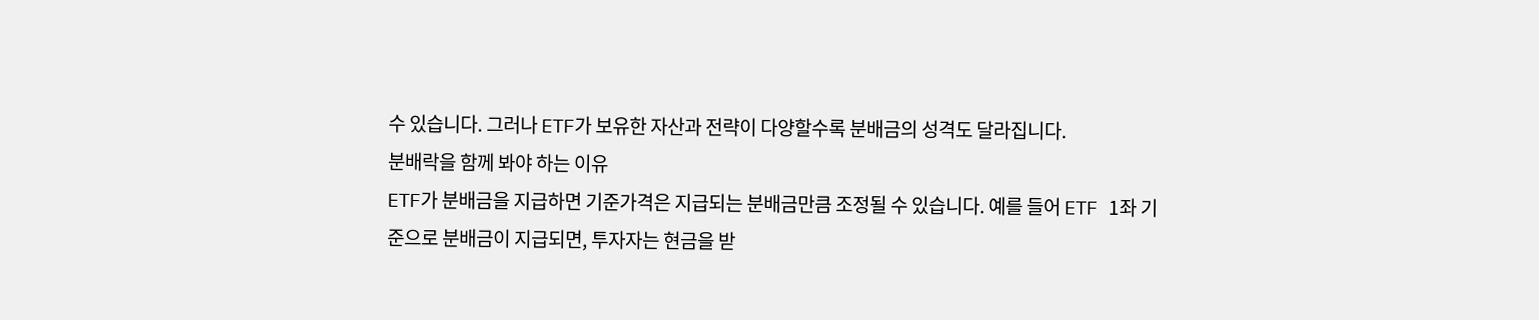수 있습니다. 그러나 ETF가 보유한 자산과 전략이 다양할수록 분배금의 성격도 달라집니다.
분배락을 함께 봐야 하는 이유
ETF가 분배금을 지급하면 기준가격은 지급되는 분배금만큼 조정될 수 있습니다. 예를 들어 ETF 1좌 기준으로 분배금이 지급되면, 투자자는 현금을 받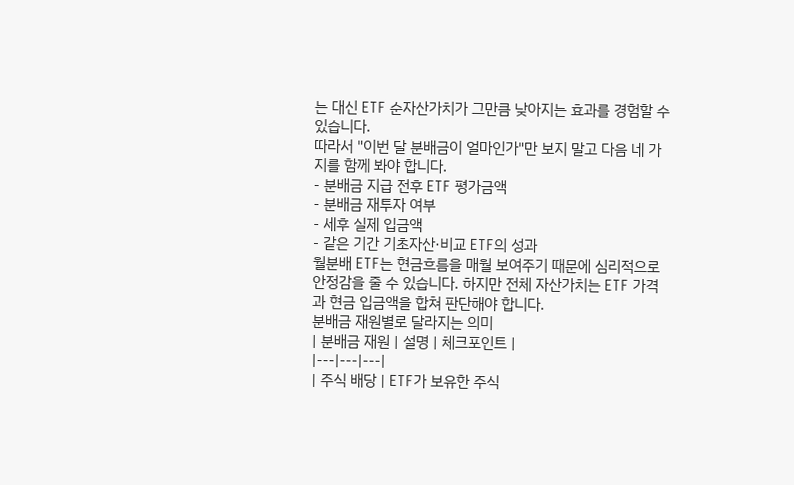는 대신 ETF 순자산가치가 그만큼 낮아지는 효과를 경험할 수 있습니다.
따라서 "이번 달 분배금이 얼마인가"만 보지 말고 다음 네 가지를 함께 봐야 합니다.
- 분배금 지급 전후 ETF 평가금액
- 분배금 재투자 여부
- 세후 실제 입금액
- 같은 기간 기초자산·비교 ETF의 성과
월분배 ETF는 현금흐름을 매월 보여주기 때문에 심리적으로 안정감을 줄 수 있습니다. 하지만 전체 자산가치는 ETF 가격과 현금 입금액을 합쳐 판단해야 합니다.
분배금 재원별로 달라지는 의미
| 분배금 재원 | 설명 | 체크포인트 |
|---|---|---|
| 주식 배당 | ETF가 보유한 주식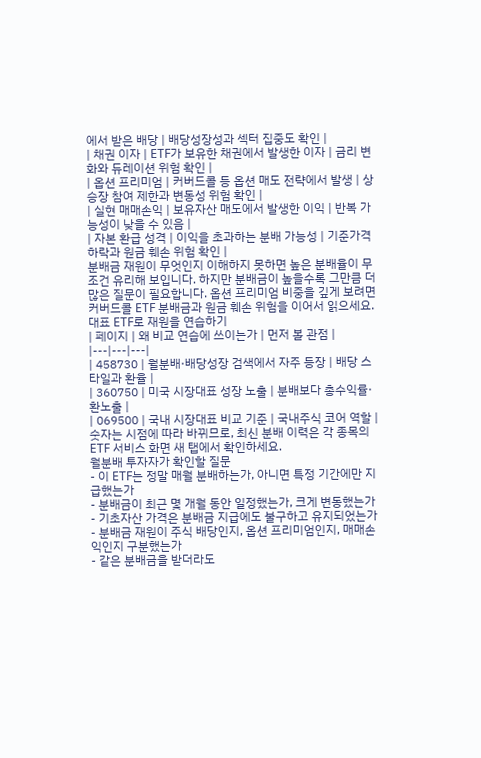에서 받은 배당 | 배당성장성과 섹터 집중도 확인 |
| 채권 이자 | ETF가 보유한 채권에서 발생한 이자 | 금리 변화와 듀레이션 위험 확인 |
| 옵션 프리미엄 | 커버드콜 등 옵션 매도 전략에서 발생 | 상승장 참여 제한과 변동성 위험 확인 |
| 실현 매매손익 | 보유자산 매도에서 발생한 이익 | 반복 가능성이 낮을 수 있음 |
| 자본 환급 성격 | 이익을 초과하는 분배 가능성 | 기준가격 하락과 원금 훼손 위험 확인 |
분배금 재원이 무엇인지 이해하지 못하면 높은 분배율이 무조건 유리해 보입니다. 하지만 분배금이 높을수록 그만큼 더 많은 질문이 필요합니다. 옵션 프리미엄 비중을 깊게 보려면 커버드콜 ETF 분배금과 원금 훼손 위험을 이어서 읽으세요.
대표 ETF로 재원을 연습하기
| 페이지 | 왜 비교 연습에 쓰이는가 | 먼저 볼 관점 |
|---|---|---|
| 458730 | 월분배·배당성장 검색에서 자주 등장 | 배당 스타일과 환율 |
| 360750 | 미국 시장대표 성장 노출 | 분배보다 총수익률·환노출 |
| 069500 | 국내 시장대표 비교 기준 | 국내주식 코어 역할 |
숫자는 시점에 따라 바뀌므로, 최신 분배 이력은 각 종목의 ETF 서비스 화면 새 탭에서 확인하세요.
월분배 투자자가 확인할 질문
- 이 ETF는 정말 매월 분배하는가, 아니면 특정 기간에만 지급했는가
- 분배금이 최근 몇 개월 동안 일정했는가, 크게 변동했는가
- 기초자산 가격은 분배금 지급에도 불구하고 유지되었는가
- 분배금 재원이 주식 배당인지, 옵션 프리미엄인지, 매매손익인지 구분했는가
- 같은 분배금을 받더라도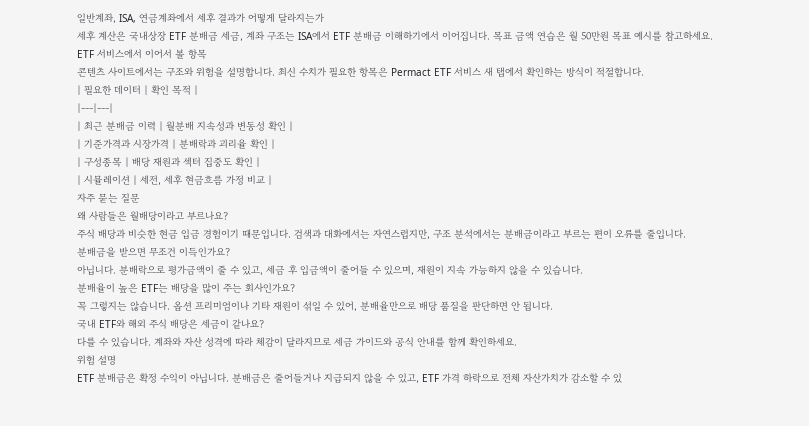일반계좌, ISA, 연금계좌에서 세후 결과가 어떻게 달라지는가
세후 계산은 국내상장 ETF 분배금 세금, 계좌 구조는 ISA에서 ETF 분배금 이해하기에서 이어집니다. 목표 금액 연습은 월 50만원 목표 예시를 참고하세요.
ETF 서비스에서 이어서 볼 항목
콘텐츠 사이트에서는 구조와 위험을 설명합니다. 최신 수치가 필요한 항목은 Permact ETF 서비스 새 탭에서 확인하는 방식이 적절합니다.
| 필요한 데이터 | 확인 목적 |
|---|---|
| 최근 분배금 이력 | 월분배 지속성과 변동성 확인 |
| 기준가격과 시장가격 | 분배락과 괴리율 확인 |
| 구성종목 | 배당 재원과 섹터 집중도 확인 |
| 시뮬레이션 | 세전, 세후 현금흐름 가정 비교 |
자주 묻는 질문
왜 사람들은 월배당이라고 부르나요?
주식 배당과 비슷한 현금 입금 경험이기 때문입니다. 검색과 대화에서는 자연스럽지만, 구조 분석에서는 분배금이라고 부르는 편이 오류를 줄입니다.
분배금을 받으면 무조건 이득인가요?
아닙니다. 분배락으로 평가금액이 줄 수 있고, 세금 후 입금액이 줄어들 수 있으며, 재원이 지속 가능하지 않을 수 있습니다.
분배율이 높은 ETF는 배당을 많이 주는 회사인가요?
꼭 그렇지는 않습니다. 옵션 프리미엄이나 기타 재원이 섞일 수 있어, 분배율만으로 배당 품질을 판단하면 안 됩니다.
국내 ETF와 해외 주식 배당은 세금이 같나요?
다를 수 있습니다. 계좌와 자산 성격에 따라 체감이 달라지므로 세금 가이드와 공식 안내를 함께 확인하세요.
위험 설명
ETF 분배금은 확정 수익이 아닙니다. 분배금은 줄어들거나 지급되지 않을 수 있고, ETF 가격 하락으로 전체 자산가치가 감소할 수 있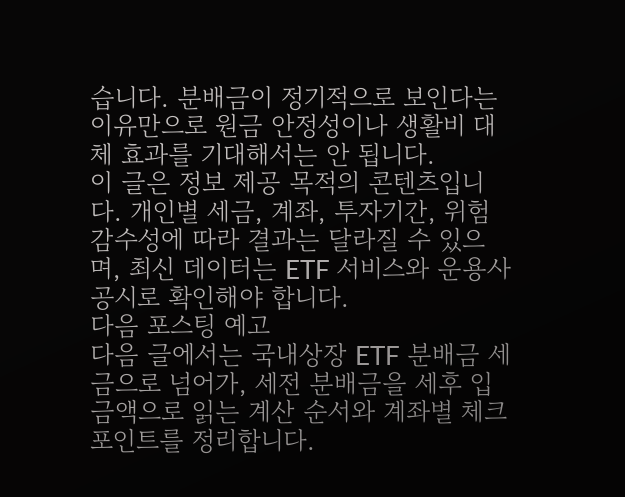습니다. 분배금이 정기적으로 보인다는 이유만으로 원금 안정성이나 생활비 대체 효과를 기대해서는 안 됩니다.
이 글은 정보 제공 목적의 콘텐츠입니다. 개인별 세금, 계좌, 투자기간, 위험감수성에 따라 결과는 달라질 수 있으며, 최신 데이터는 ETF 서비스와 운용사 공시로 확인해야 합니다.
다음 포스팅 예고
다음 글에서는 국내상장 ETF 분배금 세금으로 넘어가, 세전 분배금을 세후 입금액으로 읽는 계산 순서와 계좌별 체크포인트를 정리합니다.